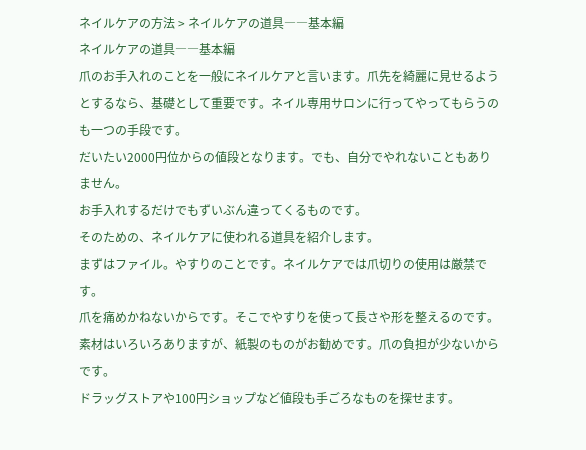ネイルケアの方法 > ネイルケアの道具――基本編
ネイルケアの道具――基本編
爪のお手入れのことを一般にネイルケアと言います。爪先を綺麗に見せるようとするなら、基礎として重要です。ネイル専用サロンに行ってやってもらうのも一つの手段です。
だいたい2000円位からの値段となります。でも、自分でやれないこともありません。
お手入れするだけでもずいぶん違ってくるものです。
そのための、ネイルケアに使われる道具を紹介します。
まずはファイル。やすりのことです。ネイルケアでは爪切りの使用は厳禁です。
爪を痛めかねないからです。そこでやすりを使って長さや形を整えるのです。
素材はいろいろありますが、紙製のものがお勧めです。爪の負担が少ないからです。
ドラッグストアや100円ショップなど値段も手ごろなものを探せます。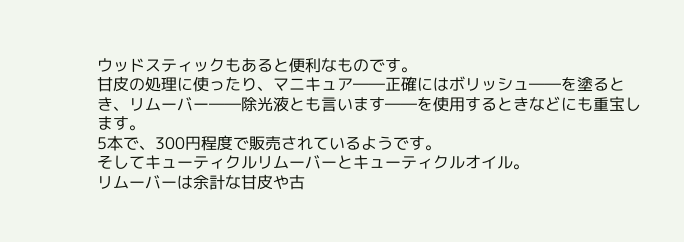ウッドスティックもあると便利なものです。
甘皮の処理に使ったり、マニキュア――正確にはボリッシュ――を塗るとき、リムーバー――除光液とも言います――を使用するときなどにも重宝します。
5本で、300円程度で販売されているようです。
そしてキューティクルリムーバーとキューティクルオイル。
リムーバーは余計な甘皮や古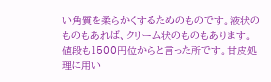い角質を柔らかくするためのものです。液状のものもあれば、クリーム状のものもあります。値段も1500円位からと言った所です。甘皮処理に用い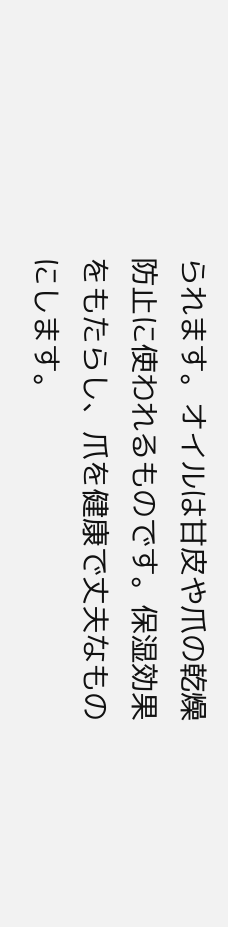られます。オイルは甘皮や爪の乾燥防止に使われるものです。保湿効果をもたらし、爪を健康で丈夫なものにします。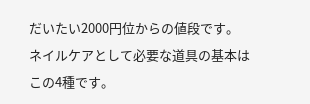だいたい2000円位からの値段です。
ネイルケアとして必要な道具の基本はこの4種です。